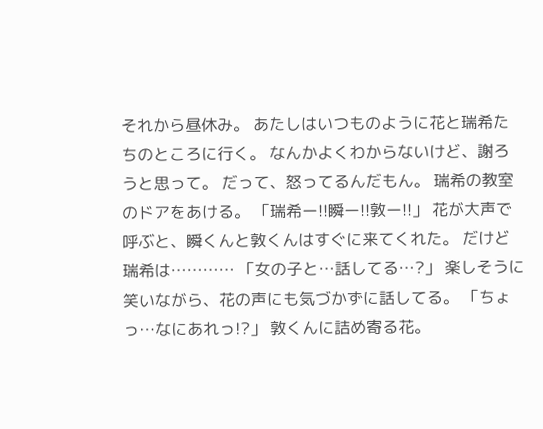それから昼休み。 あたしはいつものように花と瑞希たちのところに行く。 なんかよくわからないけど、謝ろうと思って。 だって、怒ってるんだもん。 瑞希の教室のドアをあける。 「瑞希ー!!瞬ー!!敦ー!!」 花が大声で呼ぶと、瞬くんと敦くんはすぐに来てくれた。 だけど瑞希は………… 「女の子と…話してる…?」 楽しそうに笑いながら、花の声にも気づかずに話してる。 「ちょっ…なにあれっ!?」 敦くんに詰め寄る花。